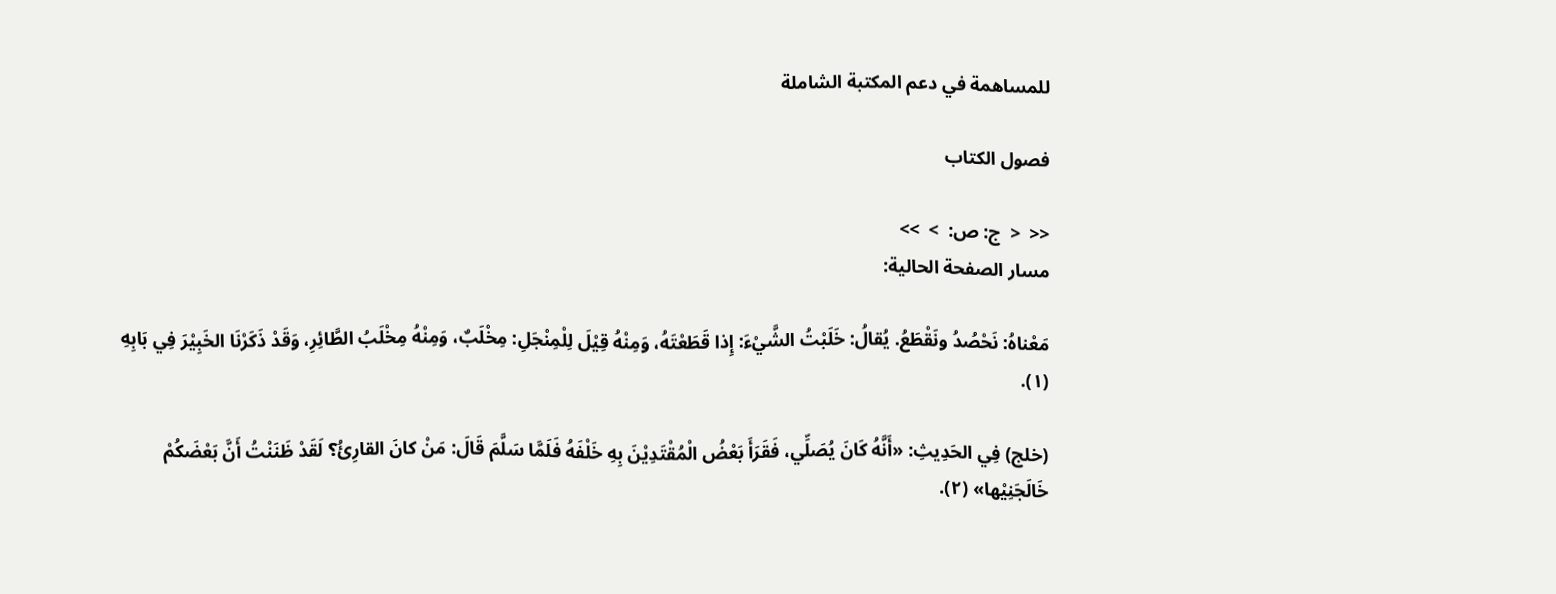للمساهمة في دعم المكتبة الشاملة

فصول الكتاب

<<  <  ج: ص:  >  >>
مسار الصفحة الحالية:

مَعْناهُ: نَحْصُدُ ونَقْطَعُ. يُقالُ: خَلَبْتُ الشَّيْءَ: إِذا قَطَعْتَهُ، وَمِنْهُ قِيْلَ لِلْمِنْجَلِ: مِخْلَبٌ، وَمِنْهُ مِخْلَبُ الطَّائِرِ، وَقَدْ ذَكَرْنَا الخَبِيْرَ فِي بَابِهِ (١).

(خلج) فِي الحَدِيثِ: «أَنَّهُ كَانَ يُصَلِّي، فَقَرَأَ بَعْضُ الْمُقْتَدِيْنَ بِهِ خَلْفَهُ فَلَمَّا سَلَّمَ قَالَ: مَنْ كانَ القارِئُ؟ لَقَدْ ظَنَنْتُ أَنَّ بَعْضَكُمْ خَالَجَنِيْها» (٢).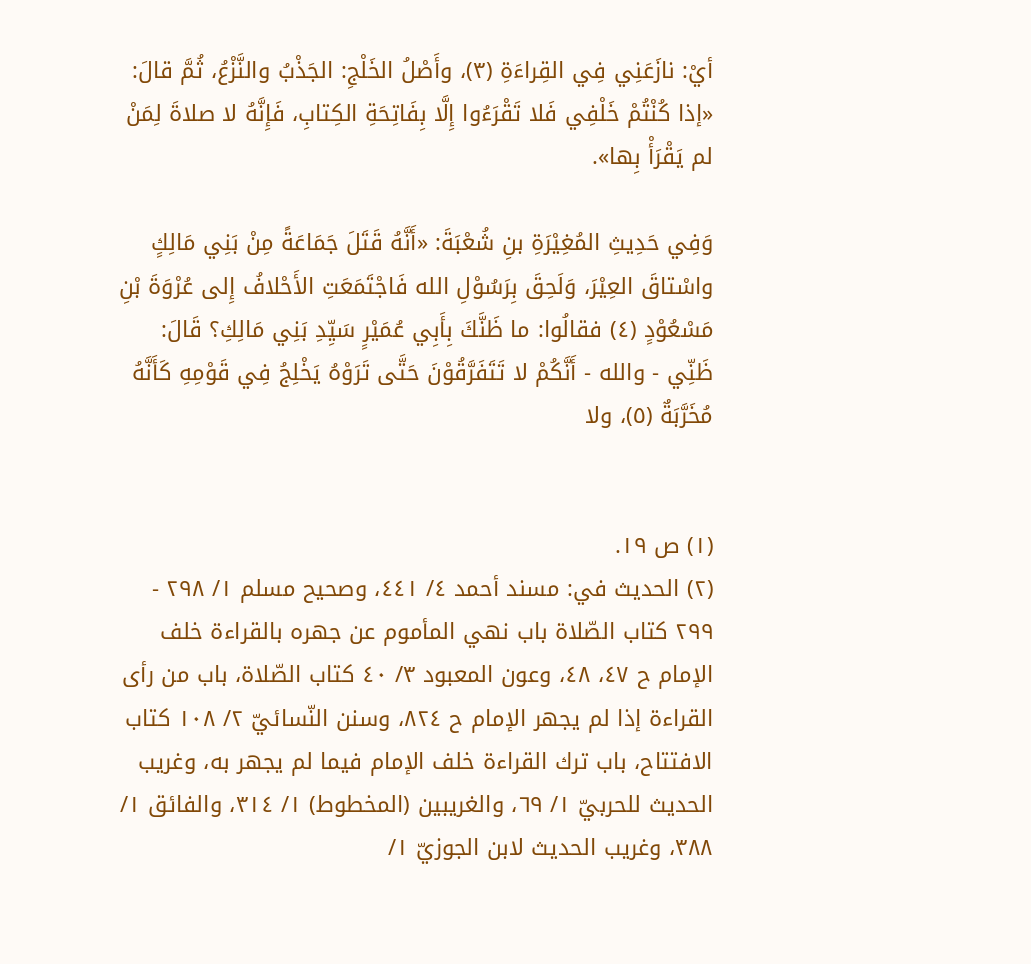أيْ: نازَعَنِي فِي القِراءَةِ (٣)، وأَصْلُ الخَلْجِ: الجَذْبُ والنَّزْعُ، ثُمَّ قالَ: «إذا كُنْتُمْ خَلْفِي فَلا تَقْرَءُوا إِلَّا بِفَاتِحَةِ الكِتابِ، فَإِنَّهُ لا صلاةَ لِمَنْ لم يَقْرَأْ بِها».

وَفِي حَدِيثِ المُغِيْرَةِ بنِ شُعْبَةَ: «أَنَّهُ قَتَلَ جَمَاعَةً مِنْ بَنِي مَالِكٍ واسْتاقَ العِيْرَ، وَلَحِقَ بِرَسُوْلِ الله فَاجْتَمَعَتِ الأَحْلافُ إِلى عُرْوَةَ بْنِ مَسْعُوْدٍ (٤) فقالُوا: ما ظَنَّكَ بِأَبِي عُمَيْرٍ سَيِّدِ بَنِي مَالِكِ؟ قَالَ: ظَنِّي - والله - أَنَّكُمْ لا تَتَفَرَّقُوْنَ حَتَّى تَرَوْهُ يَخْلِجُ فِي قَوْمِهِ كَأَنَّهُ مُخَرَّبَةٌ (٥)، ولا


(١) ص ١٩.
(٢) الحديث في: مسند أحمد ٤/ ٤٤١، وصحيح مسلم ١/ ٢٩٨ - ٢٩٩ كتاب الصّلاة باب نهي المأموم عن جهره بالقراءة خلف الإمام ح ٤٧، ٤٨، وعون المعبود ٣/ ٤٠ كتاب الصّلاة، باب من رأى القراءة إذا لم يجهر الإمام ح ٨٢٤، وسنن النّسائيّ ٢/ ١٠٨ كتاب الافتتاح، باب ترك القراءة خلف الإمام فيما لم يجهر به، وغريب الحديث للحربيّ ١/ ٦٩، والغريبين (المخطوط) ١/ ٣١٤، والفائق ١/ ٣٨٨، وغريب الحديث لابن الجوزيّ ١/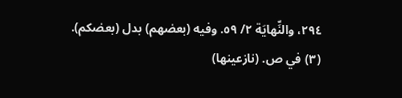٢٩٤، والنِّهايَة ٢/ ٥٩. وفيه (بعضهم) بدل (بعضكم).
(٣) في ص. (نازعينها)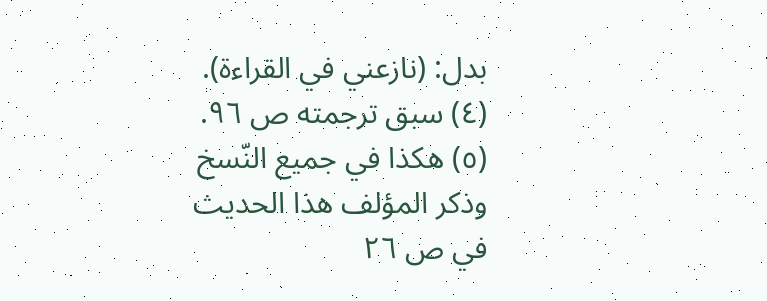بدل: (نازعني في القراءة).
(٤) سبق ترجمته ص ٩٦.
(٥) هكذا في جميع النّسخ وذكر المؤلف هذا الحديث في ص ٢٦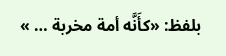بلفظ: «كأَنَّه أمة مخربة … »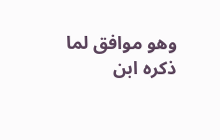وهو موافق لما ذكره ابن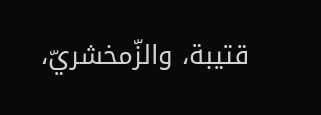قتيبة، والزّمخشريّ،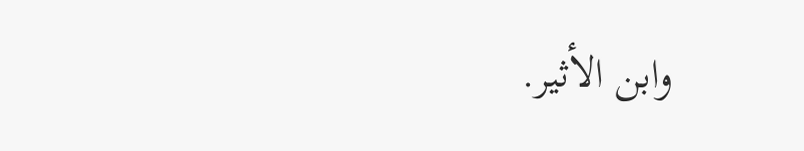وابن الأثير.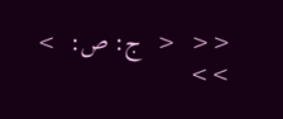<<  <  ج: ص:  >  >>